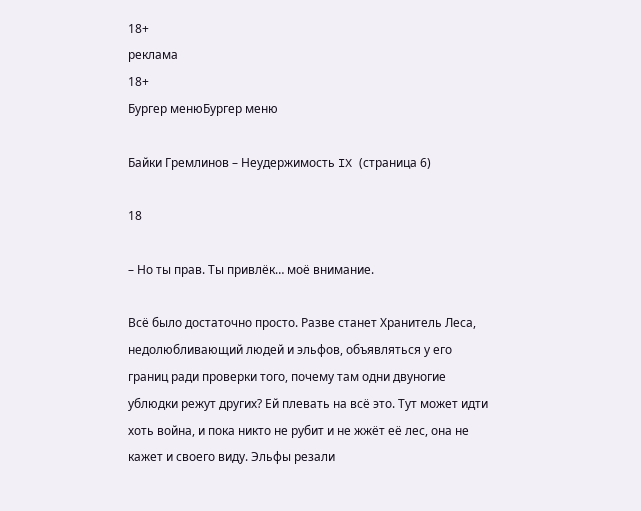18+
реклама
18+
Бургер менюБургер меню

Байки Гремлинов – Неудержимость IX (страница 6)

18

– Но ты прав. Ты привлёк… моё внимание.

Всё было достаточно просто. Разве станет Хранитель Леса, недолюбливающий людей и эльфов, объявляться у его границ ради проверки того, почему там одни двуногие ублюдки режут других? Ей плевать на всё это. Тут может идти хоть война, и пока никто не рубит и не жжёт её лес, она не кажет и своего виду. Эльфы резали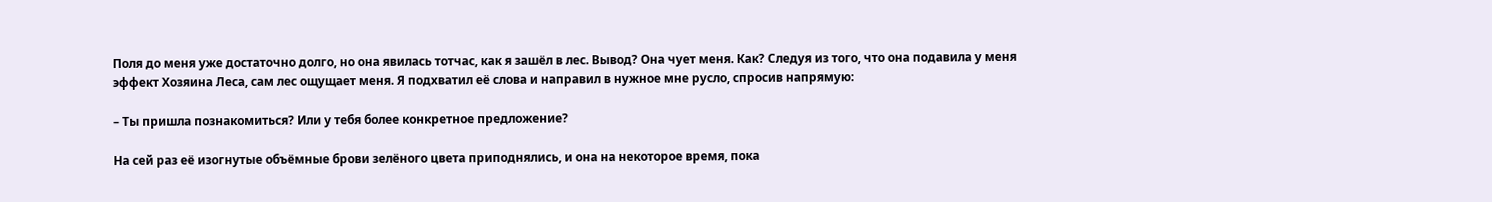Поля до меня уже достаточно долго, но она явилась тотчас, как я зашёл в лес. Вывод? Она чует меня. Как? Следуя из того, что она подавила у меня эффект Хозяина Леса, сам лес ощущает меня. Я подхватил её слова и направил в нужное мне русло, спросив напрямую:

– Ты пришла познакомиться? Или у тебя более конкретное предложение?

На сей раз её изогнутые объёмные брови зелёного цвета приподнялись, и она на некоторое время, пока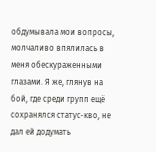обдумывала мои вопросы, молчаливо впялилась в меня обескураженными глазами. Я же, глянув на бой, где среди групп ещё сохранялся статус‑кво, не дал ей додумать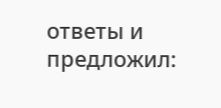ответы и предложил: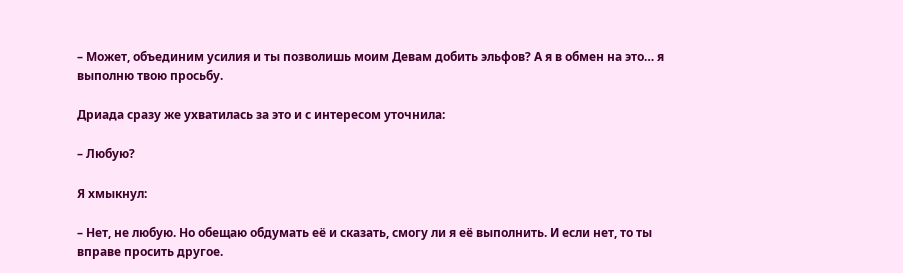– Может, объединим усилия и ты позволишь моим Девам добить эльфов? А я в обмен на это… я выполню твою просьбу.

Дриада сразу же ухватилась за это и с интересом уточнила:

– Любую?

Я хмыкнул:

– Нет, не любую. Но обещаю обдумать её и сказать, смогу ли я её выполнить. И если нет, то ты вправе просить другое.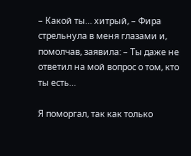– Какой ты… хитрый, – Фира стрельнула в меня глазами и, помолчав, заявила: – Ты даже не ответил на мой вопрос о том, кто ты есть…

Я поморгал, так как только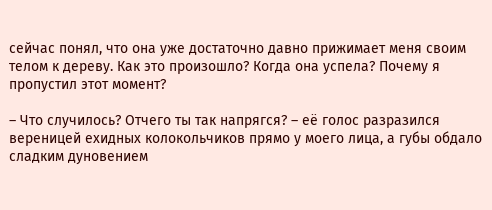сейчас понял, что она уже достаточно давно прижимает меня своим телом к дереву. Как это произошло? Когда она успела? Почему я пропустил этот момент?

– Что случилось? Отчего ты так напрягся? – её голос разразился вереницей ехидных колокольчиков прямо у моего лица, а губы обдало сладким дуновением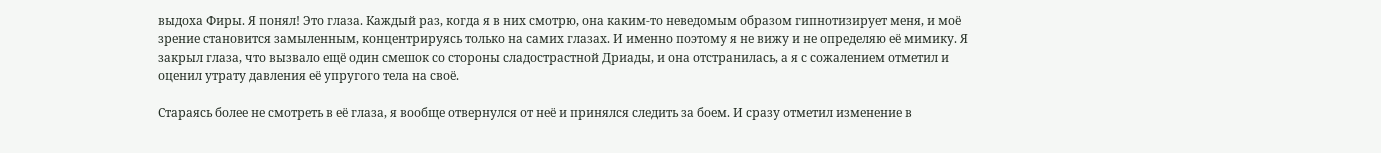выдоха Фиры. Я понял! Это глаза. Каждый раз, когда я в них смотрю, она каким‑то неведомым образом гипнотизирует меня, и моё зрение становится замыленным, концентрируясь только на самих глазах. И именно поэтому я не вижу и не определяю её мимику. Я закрыл глаза, что вызвало ещё один смешок со стороны сладострастной Дриады, и она отстранилась, а я с сожалением отметил и оценил утрату давления её упругого тела на своё.

Стараясь более не смотреть в её глаза, я вообще отвернулся от неё и принялся следить за боем. И сразу отметил изменение в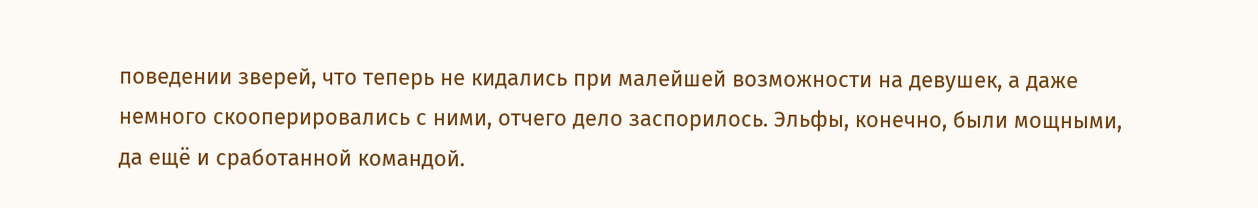поведении зверей, что теперь не кидались при малейшей возможности на девушек, а даже немного скооперировались с ними, отчего дело заспорилось. Эльфы, конечно, были мощными, да ещё и сработанной командой.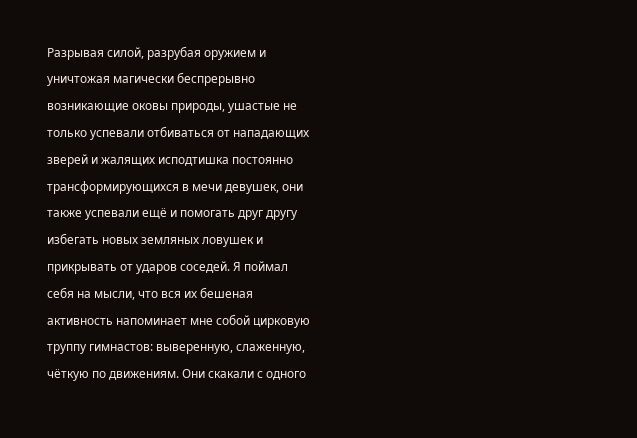Разрывая силой, разрубая оружием и уничтожая магически беспрерывно возникающие оковы природы, ушастые не только успевали отбиваться от нападающих зверей и жалящих исподтишка постоянно трансформирующихся в мечи девушек, они также успевали ещё и помогать друг другу избегать новых земляных ловушек и прикрывать от ударов соседей. Я поймал себя на мысли, что вся их бешеная активность напоминает мне собой цирковую труппу гимнастов: выверенную, слаженную, чёткую по движениям. Они скакали с одного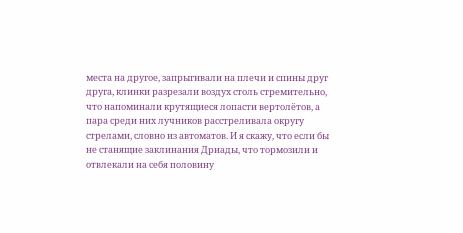места на другое, запрыгивали на плечи и спины друг друга, клинки разрезали воздух столь стремительно, что напоминали крутящиеся лопасти вертолётов, а пара среди них лучников расстреливала округу стрелами, словно из автоматов. И я скажу, что если бы не станящие заклинания Дриады, что тормозили и отвлекали на себя половину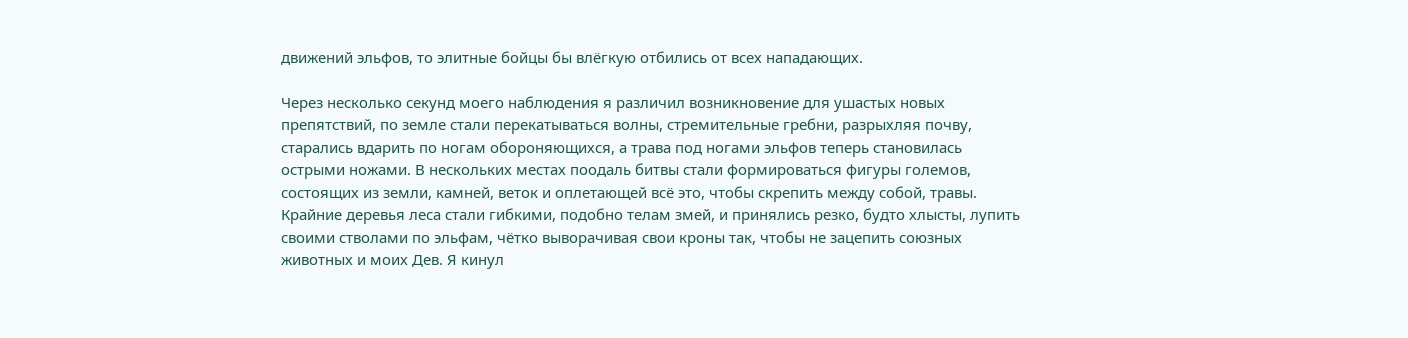движений эльфов, то элитные бойцы бы влёгкую отбились от всех нападающих.

Через несколько секунд моего наблюдения я различил возникновение для ушастых новых препятствий, по земле стали перекатываться волны, стремительные гребни, разрыхляя почву, старались вдарить по ногам обороняющихся, а трава под ногами эльфов теперь становилась острыми ножами. В нескольких местах поодаль битвы стали формироваться фигуры големов, состоящих из земли, камней, веток и оплетающей всё это, чтобы скрепить между собой, травы. Крайние деревья леса стали гибкими, подобно телам змей, и принялись резко, будто хлысты, лупить своими стволами по эльфам, чётко выворачивая свои кроны так, чтобы не зацепить союзных животных и моих Дев. Я кинул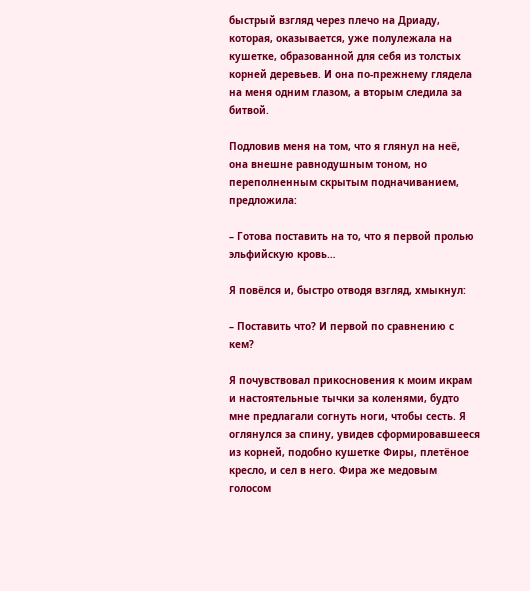быстрый взгляд через плечо на Дриаду, которая, оказывается, уже полулежала на кушетке, образованной для себя из толстых корней деревьев. И она по‑прежнему глядела на меня одним глазом, а вторым следила за битвой.

Подловив меня на том, что я глянул на неё, она внешне равнодушным тоном, но переполненным скрытым подначиванием, предложила:

– Готова поставить на то, что я первой пролью эльфийскую кровь…

Я повёлся и, быстро отводя взгляд, хмыкнул:

– Поставить что? И первой по сравнению с кем?

Я почувствовал прикосновения к моим икрам и настоятельные тычки за коленями, будто мне предлагали согнуть ноги, чтобы сесть. Я оглянулся за спину, увидев сформировавшееся из корней, подобно кушетке Фиры, плетёное кресло, и сел в него. Фира же медовым голосом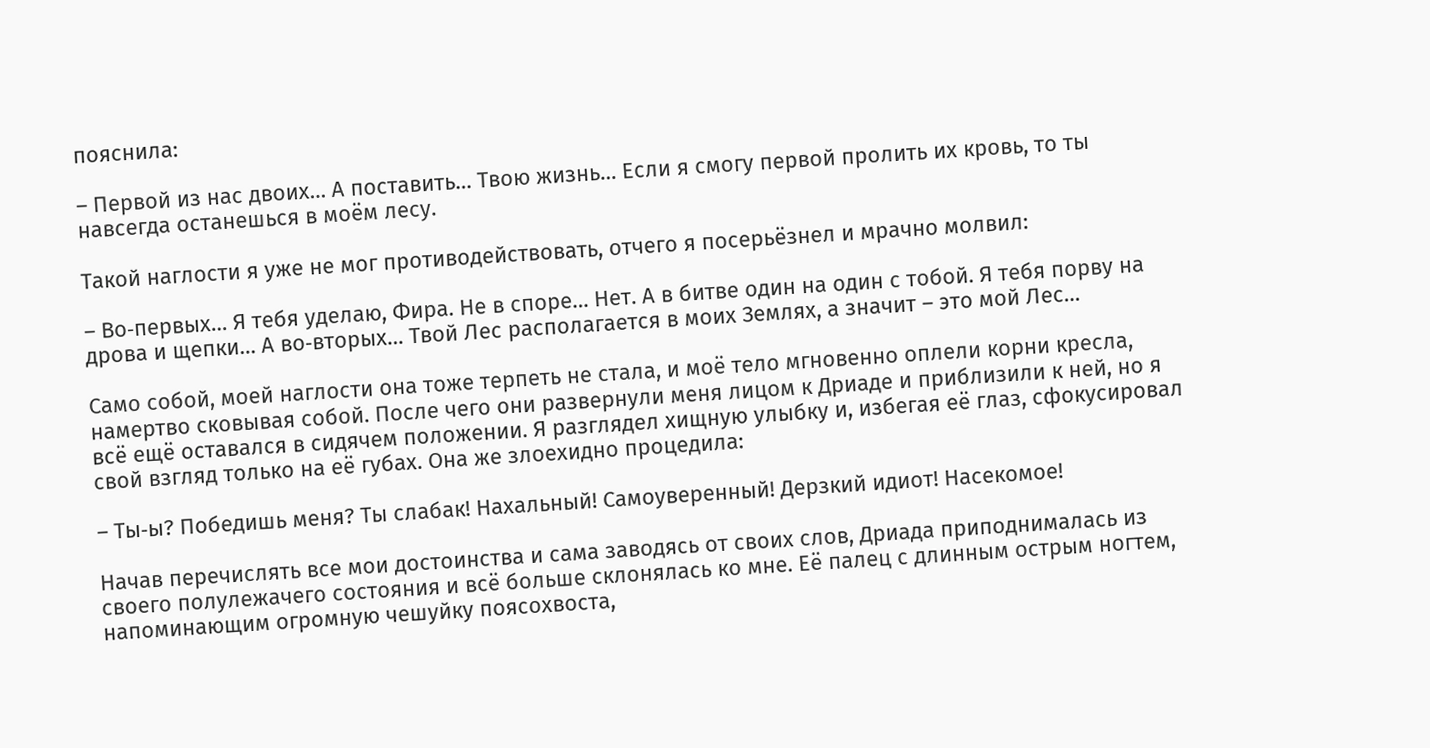пояснила:

– Первой из нас двоих… А поставить… Твою жизнь… Если я смогу первой пролить их кровь, то ты навсегда останешься в моём лесу.

Такой наглости я уже не мог противодействовать, отчего я посерьёзнел и мрачно молвил:

– Во‑первых… Я тебя уделаю, Фира. Не в споре… Нет. А в битве один на один с тобой. Я тебя порву на дрова и щепки… А во‑вторых… Твой Лес располагается в моих Землях, а значит – это мой Лес…

Само собой, моей наглости она тоже терпеть не стала, и моё тело мгновенно оплели корни кресла, намертво сковывая собой. После чего они развернули меня лицом к Дриаде и приблизили к ней, но я всё ещё оставался в сидячем положении. Я разглядел хищную улыбку и, избегая её глаз, сфокусировал свой взгляд только на её губах. Она же злоехидно процедила:

– Ты‑ы? Победишь меня? Ты слабак! Нахальный! Самоуверенный! Дерзкий идиот! Насекомое!

Начав перечислять все мои достоинства и сама заводясь от своих слов, Дриада приподнималась из своего полулежачего состояния и всё больше склонялась ко мне. Её палец с длинным острым ногтем, напоминающим огромную чешуйку поясохвоста,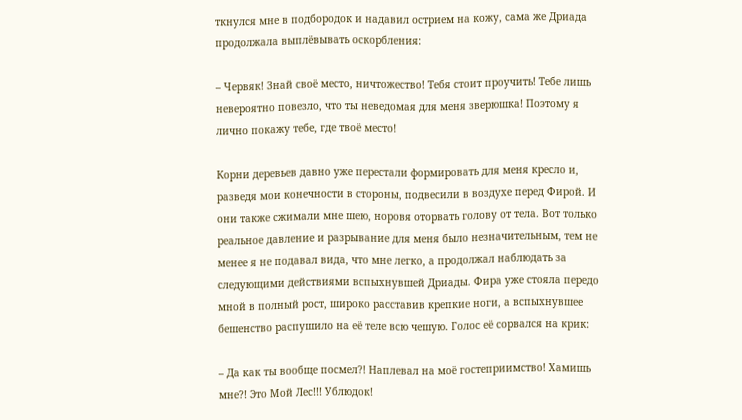ткнулся мне в подбородок и надавил острием на кожу, сама же Дриада продолжала выплёвывать оскорбления:

– Червяк! Знай своё место, ничтожество! Тебя стоит проучить! Тебе лишь невероятно повезло, что ты неведомая для меня зверюшка! Поэтому я лично покажу тебе, где твоё место!

Корни деревьев давно уже перестали формировать для меня кресло и, разведя мои конечности в стороны, подвесили в воздухе перед Фирой. И они также сжимали мне шею, норовя оторвать голову от тела. Вот только реальное давление и разрывание для меня было незначительным, тем не менее я не подавал вида, что мне легко, а продолжал наблюдать за следующими действиями вспыхнувшей Дриады. Фира уже стояла передо мной в полный рост, широко расставив крепкие ноги, а вспыхнувшее бешенство распушило на её теле всю чешую. Голос её сорвался на крик:

– Да как ты вообще посмел?! Наплевал на моё гостеприимство! Хамишь мне?! Это Мой Лес!!! Ублюдок!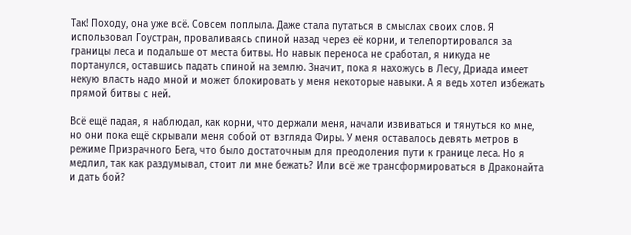Так! Походу, она уже всё. Совсем поплыла. Даже стала путаться в смыслах своих слов. Я использовал Гоустран, проваливаясь спиной назад через её корни, и телепортировался за границы леса и подальше от места битвы. Но навык переноса не сработал, я никуда не портанулся, оставшись падать спиной на землю. Значит, пока я нахожусь в Лесу, Дриада имеет некую власть надо мной и может блокировать у меня некоторые навыки. А я ведь хотел избежать прямой битвы с ней.

Всё ещё падая, я наблюдал, как корни, что держали меня, начали извиваться и тянуться ко мне, но они пока ещё скрывали меня собой от взгляда Фиры. У меня оставалось девять метров в режиме Призрачного Бега, что было достаточным для преодоления пути к границе леса. Но я медлил, так как раздумывал, стоит ли мне бежать? Или всё же трансформироваться в Драконайта и дать бой?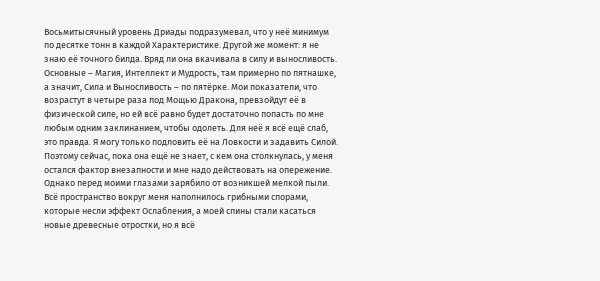Восьмитысячный уровень Дриады подразумевал, что у неё минимум по десятке тонн в каждой Характеристике. Другой же момент: я не знаю её точного билда. Вряд ли она вкачивала в силу и выносливость. Основные – Магия, Интеллект и Мудрость, там примерно по пятнашке, а значит, Сила и Выносливость – по пятёрке. Мои показатели, что возрастут в четыре раза под Мощью Дракона, превзойдут её в физической силе, но ей всё равно будет достаточно попасть по мне любым одним заклинанием, чтобы одолеть. Для неё я всё ещё слаб, это правда. Я могу только подловить её на Ловкости и задавить Силой. Поэтому сейчас, пока она ещё не знает, с кем она столкнулась, у меня остался фактор внезапности и мне надо действовать на опережение. Однако перед моими глазами зарябило от возникшей мелкой пыли. Всё пространство вокруг меня наполнилось грибными спорами, которые несли эффект Ослабления, а моей спины стали касаться новые древесные отростки, но я всё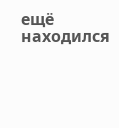ещё находился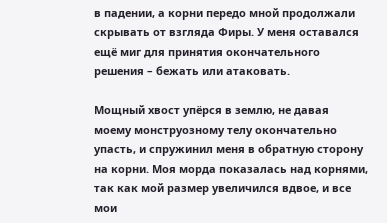в падении, а корни передо мной продолжали скрывать от взгляда Фиры. У меня оставался ещё миг для принятия окончательного решения – бежать или атаковать.

Мощный хвост упёрся в землю, не давая моему монструозному телу окончательно упасть, и спружинил меня в обратную сторону на корни. Моя морда показалась над корнями, так как мой размер увеличился вдвое, и все мои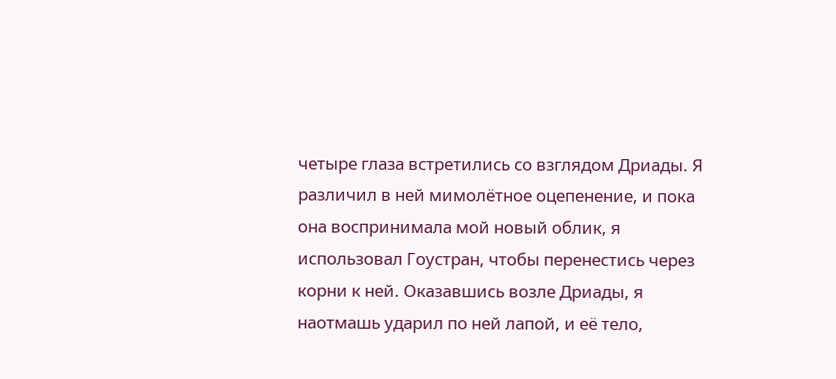четыре глаза встретились со взглядом Дриады. Я различил в ней мимолётное оцепенение, и пока она воспринимала мой новый облик, я использовал Гоустран, чтобы перенестись через корни к ней. Оказавшись возле Дриады, я наотмашь ударил по ней лапой, и её тело,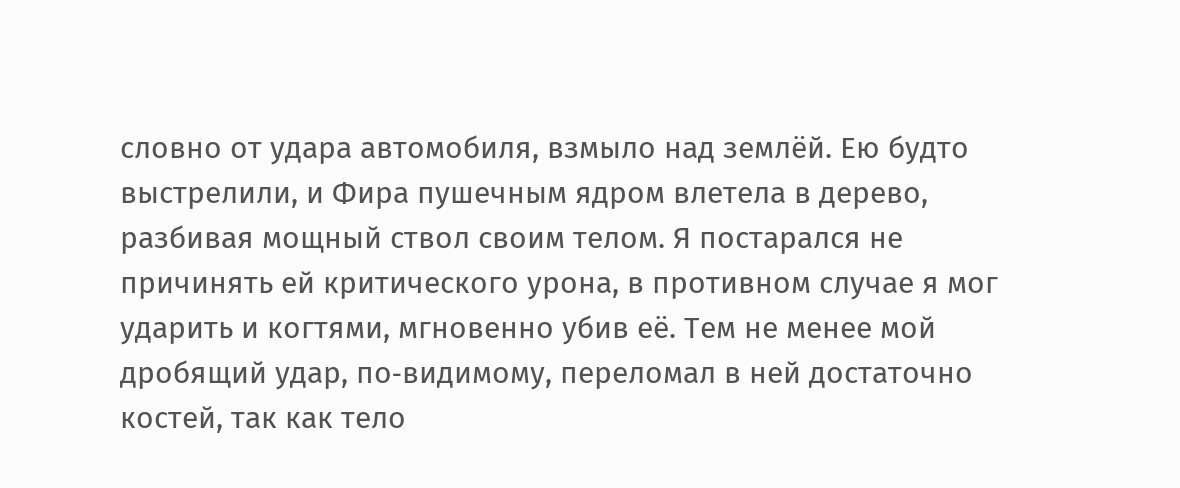словно от удара автомобиля, взмыло над землёй. Ею будто выстрелили, и Фира пушечным ядром влетела в дерево, разбивая мощный ствол своим телом. Я постарался не причинять ей критического урона, в противном случае я мог ударить и когтями, мгновенно убив её. Тем не менее мой дробящий удар, по‑видимому, переломал в ней достаточно костей, так как тело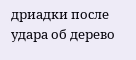дриадки после удара об дерево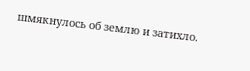шмякнулось об землю и затихло.